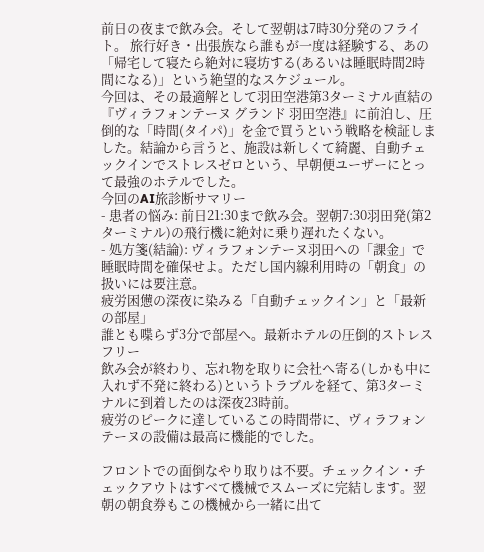前日の夜まで飲み会。そして翌朝は7時30分発のフライト。 旅行好き・出張族なら誰もが一度は経験する、あの「帰宅して寝たら絶対に寝坊する(あるいは睡眠時間2時間になる)」という絶望的なスケジュール。
今回は、その最適解として羽田空港第3ターミナル直結の『ヴィラフォンテーヌ グランド 羽田空港』に前泊し、圧倒的な「時間(タイパ)」を金で買うという戦略を検証しました。結論から言うと、施設は新しくて綺麗、自動チェックインでストレスゼロという、早朝便ユーザーにとって最強のホテルでした。
今回のAI旅診断サマリー
- 患者の悩み: 前日21:30まで飲み会。翌朝7:30羽田発(第2ターミナル)の飛行機に絶対に乗り遅れたくない。
- 処方箋(結論): ヴィラフォンテーヌ羽田への「課金」で睡眠時間を確保せよ。ただし国内線利用時の「朝食」の扱いには要注意。
疲労困憊の深夜に染みる「自動チェックイン」と「最新の部屋」
誰とも喋らず3分で部屋へ。最新ホテルの圧倒的ストレスフリー
飲み会が終わり、忘れ物を取りに会社へ寄る(しかも中に入れず不発に終わる)というトラブルを経て、第3ターミナルに到着したのは深夜23時前。
疲労のピークに達しているこの時間帯に、ヴィラフォンテーヌの設備は最高に機能的でした。

フロントでの面倒なやり取りは不要。チェックイン・チェックアウトはすべて機械でスムーズに完結します。翌朝の朝食券もこの機械から一緒に出て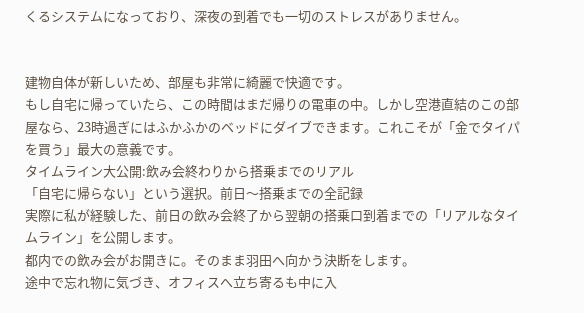くるシステムになっており、深夜の到着でも一切のストレスがありません。


建物自体が新しいため、部屋も非常に綺麗で快適です。
もし自宅に帰っていたら、この時間はまだ帰りの電車の中。しかし空港直結のこの部屋なら、23時過ぎにはふかふかのベッドにダイブできます。これこそが「金でタイパを買う」最大の意義です。
タイムライン大公開:飲み会終わりから搭乗までのリアル
「自宅に帰らない」という選択。前日〜搭乗までの全記録
実際に私が経験した、前日の飲み会終了から翌朝の搭乗口到着までの「リアルなタイムライン」を公開します。
都内での飲み会がお開きに。そのまま羽田へ向かう決断をします。
途中で忘れ物に気づき、オフィスへ立ち寄るも中に入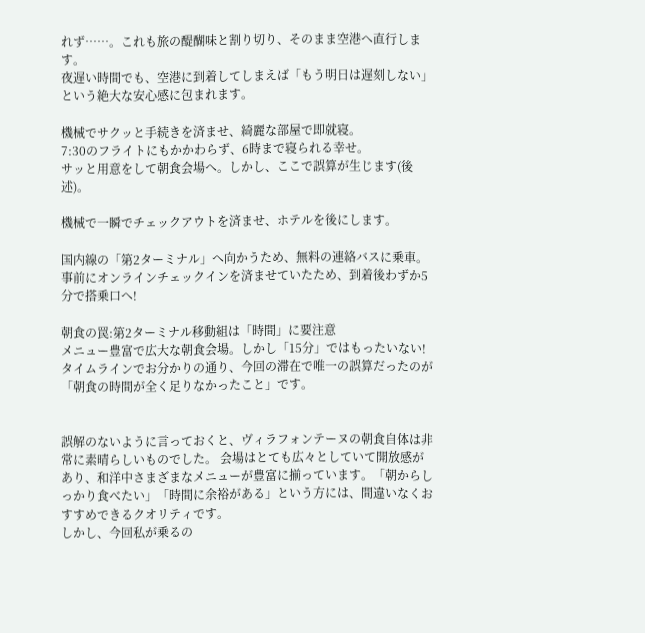れず……。これも旅の醍醐味と割り切り、そのまま空港へ直行します。
夜遅い時間でも、空港に到着してしまえば「もう明日は遅刻しない」という絶大な安心感に包まれます。

機械でサクッと手続きを済ませ、綺麗な部屋で即就寝。
7:30のフライトにもかかわらず、6時まで寝られる幸せ。
サッと用意をして朝食会場へ。しかし、ここで誤算が生じます(後述)。

機械で一瞬でチェックアウトを済ませ、ホテルを後にします。

国内線の「第2ターミナル」へ向かうため、無料の連絡バスに乗車。
事前にオンラインチェックインを済ませていたため、到着後わずか5分で搭乗口へ!

朝食の罠:第2ターミナル移動組は「時間」に要注意
メニュー豊富で広大な朝食会場。しかし「15分」ではもったいない!
タイムラインでお分かりの通り、今回の滞在で唯一の誤算だったのが「朝食の時間が全く足りなかったこと」です。


誤解のないように言っておくと、ヴィラフォンテーヌの朝食自体は非常に素晴らしいものでした。 会場はとても広々としていて開放感があり、和洋中さまざまなメニューが豊富に揃っています。「朝からしっかり食べたい」「時間に余裕がある」という方には、間違いなくおすすめできるクオリティです。
しかし、今回私が乗るの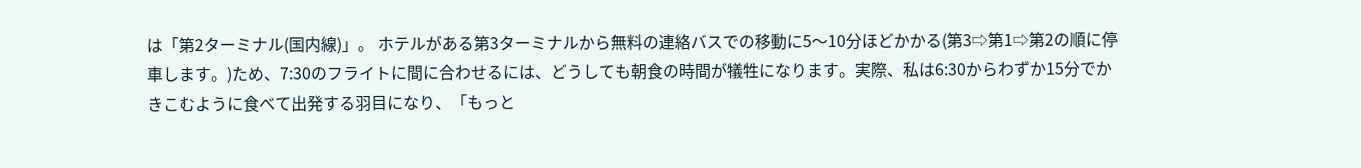は「第2ターミナル(国内線)」。 ホテルがある第3ターミナルから無料の連絡バスでの移動に5〜10分ほどかかる(第3⇨第1⇨第2の順に停車します。)ため、7:30のフライトに間に合わせるには、どうしても朝食の時間が犠牲になります。実際、私は6:30からわずか15分でかきこむように食べて出発する羽目になり、「もっと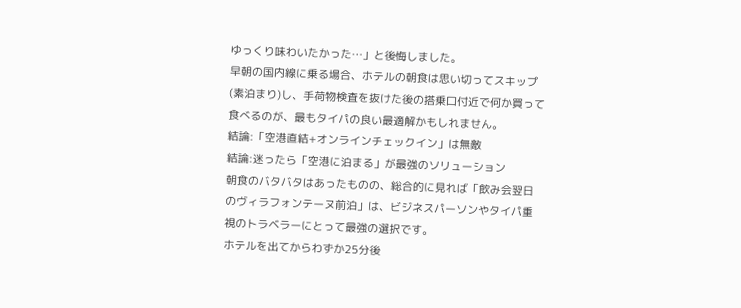ゆっくり味わいたかった…」と後悔しました。
早朝の国内線に乗る場合、ホテルの朝食は思い切ってスキップ(素泊まり)し、手荷物検査を抜けた後の搭乗口付近で何か買って食べるのが、最もタイパの良い最適解かもしれません。
結論:「空港直結+オンラインチェックイン」は無敵
結論:迷ったら「空港に泊まる」が最強のソリューション
朝食のバタバタはあったものの、総合的に見れば「飲み会翌日のヴィラフォンテーヌ前泊」は、ビジネスパーソンやタイパ重視のトラベラーにとって最強の選択です。
ホテルを出てからわずか25分後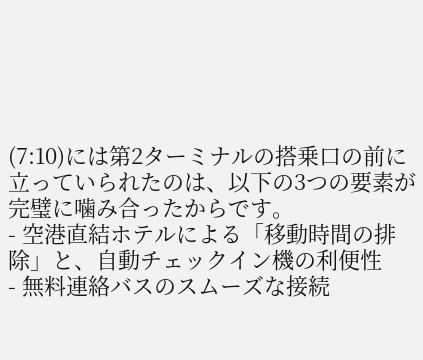(7:10)には第2ターミナルの搭乗口の前に立っていられたのは、以下の3つの要素が完璧に噛み合ったからです。
- 空港直結ホテルによる「移動時間の排除」と、自動チェックイン機の利便性
- 無料連絡バスのスムーズな接続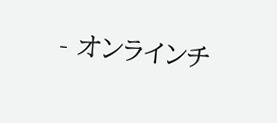- オンラインチ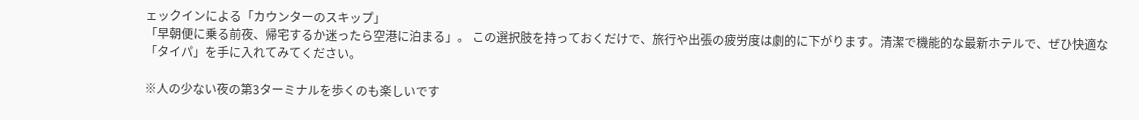ェックインによる「カウンターのスキップ」
「早朝便に乗る前夜、帰宅するか迷ったら空港に泊まる」。 この選択肢を持っておくだけで、旅行や出張の疲労度は劇的に下がります。清潔で機能的な最新ホテルで、ぜひ快適な「タイパ」を手に入れてみてください。

※人の少ない夜の第3ターミナルを歩くのも楽しいです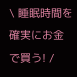\ 睡眠時間を確実にお金で買う! /